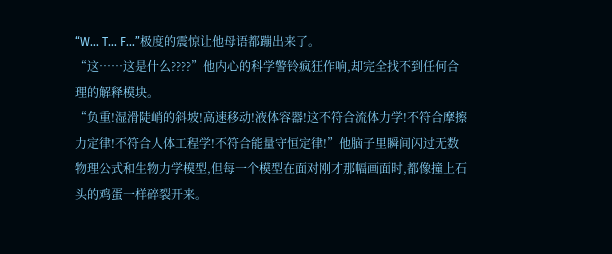“W… T… F…”极度的震惊让他母语都蹦出来了。
“这……这是什么????”他内心的科学警铃疯狂作响,却完全找不到任何合理的解释模块。
“负重!湿滑陡峭的斜坡!高速移动!液体容器!这不符合流体力学!不符合摩擦力定律!不符合人体工程学!不符合能量守恒定律!”他脑子里瞬间闪过无数物理公式和生物力学模型,但每一个模型在面对刚才那幅画面时,都像撞上石头的鸡蛋一样碎裂开来。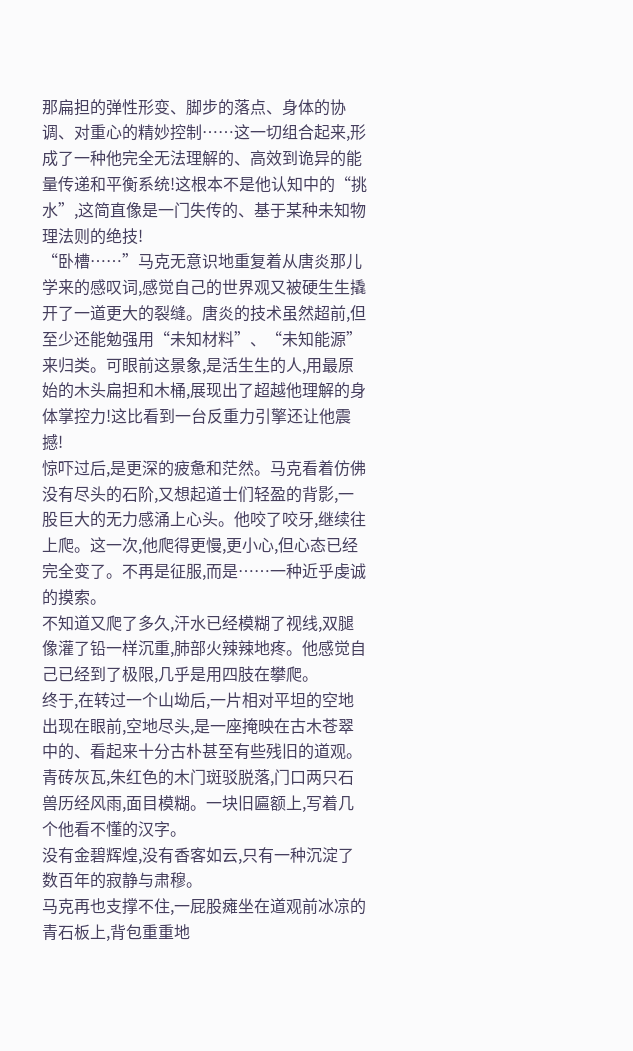那扁担的弹性形变、脚步的落点、身体的协调、对重心的精妙控制……这一切组合起来,形成了一种他完全无法理解的、高效到诡异的能量传递和平衡系统!这根本不是他认知中的“挑水”,这简直像是一门失传的、基于某种未知物理法则的绝技!
“卧槽……”马克无意识地重复着从唐炎那儿学来的感叹词,感觉自己的世界观又被硬生生撬开了一道更大的裂缝。唐炎的技术虽然超前,但至少还能勉强用“未知材料”、“未知能源”来归类。可眼前这景象,是活生生的人,用最原始的木头扁担和木桶,展现出了超越他理解的身体掌控力!这比看到一台反重力引擎还让他震撼!
惊吓过后,是更深的疲惫和茫然。马克看着仿佛没有尽头的石阶,又想起道士们轻盈的背影,一股巨大的无力感涌上心头。他咬了咬牙,继续往上爬。这一次,他爬得更慢,更小心,但心态已经完全变了。不再是征服,而是……一种近乎虔诚的摸索。
不知道又爬了多久,汗水已经模糊了视线,双腿像灌了铅一样沉重,肺部火辣辣地疼。他感觉自己已经到了极限,几乎是用四肢在攀爬。
终于,在转过一个山坳后,一片相对平坦的空地出现在眼前,空地尽头,是一座掩映在古木苍翠中的、看起来十分古朴甚至有些残旧的道观。青砖灰瓦,朱红色的木门斑驳脱落,门口两只石兽历经风雨,面目模糊。一块旧匾额上,写着几个他看不懂的汉字。
没有金碧辉煌,没有香客如云,只有一种沉淀了数百年的寂静与肃穆。
马克再也支撑不住,一屁股瘫坐在道观前冰凉的青石板上,背包重重地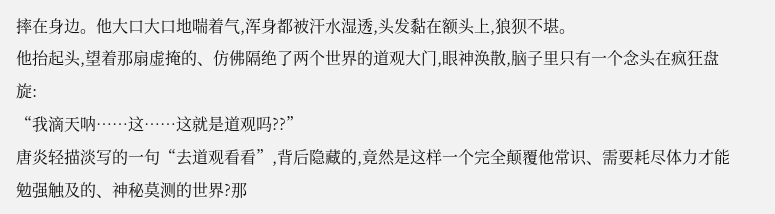摔在身边。他大口大口地喘着气,浑身都被汗水湿透,头发黏在额头上,狼狈不堪。
他抬起头,望着那扇虚掩的、仿佛隔绝了两个世界的道观大门,眼神涣散,脑子里只有一个念头在疯狂盘旋:
“我滴天呐……这……这就是道观吗??”
唐炎轻描淡写的一句“去道观看看”,背后隐藏的,竟然是这样一个完全颠覆他常识、需要耗尽体力才能勉强触及的、神秘莫测的世界?那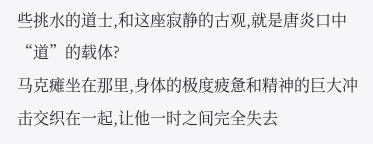些挑水的道士,和这座寂静的古观,就是唐炎口中“道”的载体?
马克瘫坐在那里,身体的极度疲惫和精神的巨大冲击交织在一起,让他一时之间完全失去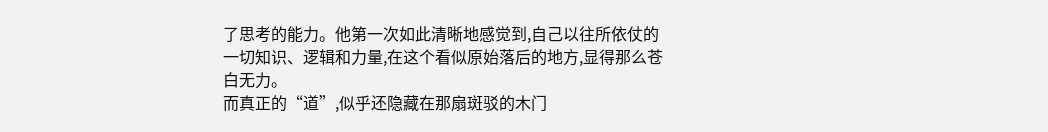了思考的能力。他第一次如此清晰地感觉到,自己以往所依仗的一切知识、逻辑和力量,在这个看似原始落后的地方,显得那么苍白无力。
而真正的“道”,似乎还隐藏在那扇斑驳的木门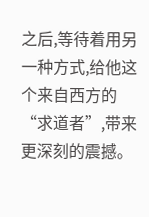之后,等待着用另一种方式,给他这个来自西方的“求道者”,带来更深刻的震撼。